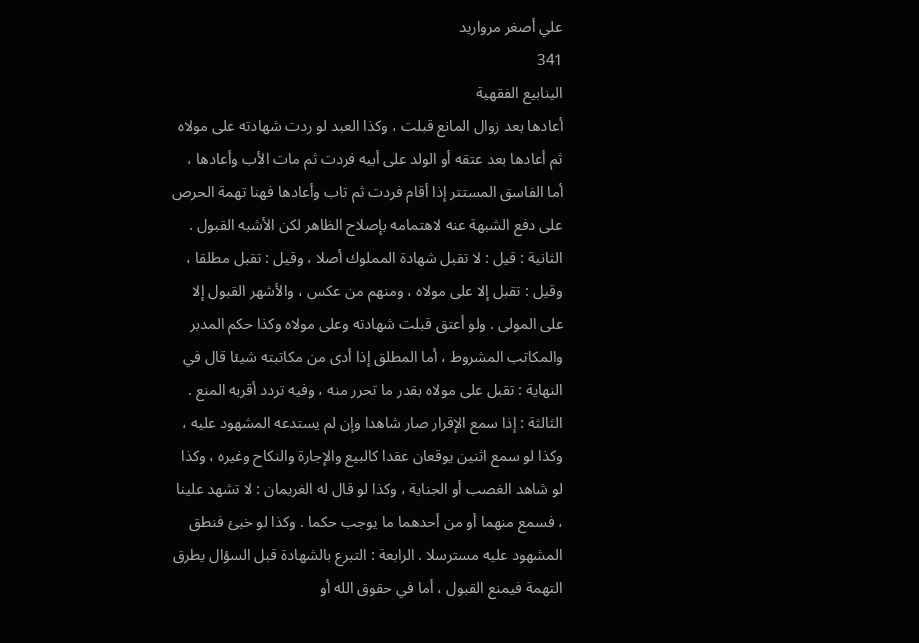علي أصغر مرواريد
341
الينابيع الفقهية
أعادها بعد زوال المانع قبلت ، وكذا العبد لو ردت شهادته على مولاه ثم أعادها بعد عتقه أو الولد على أبيه فردت ثم مات الأب وأعادها ، أما الفاسق المستتر إذا أقام فردت ثم تاب وأعادها فهنا تهمة الحرص على دفع الشبهة عنه لاهتمامه بإصلاح الظاهر لكن الأشبه القبول . الثانية : قيل : لا تقبل شهادة المملوك أصلا ، وقيل : تقبل مطلقا ، وقيل : تقبل إلا على مولاه ، ومنهم من عكس ، والأشهر القبول إلا على المولى . ولو أعتق قبلت شهادته وعلى مولاه وكذا حكم المدبر والمكاتب المشروط ، أما المطلق إذا أدى من مكاتبته شيئا قال في النهاية : تقبل على مولاه بقدر ما تحرر منه ، وفيه تردد أقربه المنع . الثالثة : إذا سمع الإقرار صار شاهدا وإن لم يستدعه المشهود عليه ، وكذا لو سمع اثنين يوقعان عقدا كالبيع والإجارة والنكاح وغيره ، وكذا لو شاهد الغصب أو الجناية ، وكذا لو قال له الغريمان : لا تشهد علينا ، فسمع منهما أو من أحدهما ما يوجب حكما . وكذا لو خبئ فنطق المشهود عليه مسترسلا . الرابعة : التبرع بالشهادة قبل السؤال يطرق التهمة فيمنع القبول ، أما في حقوق الله أو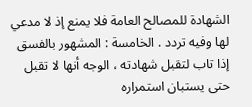الشهادة للمصالح العامة فلا يمنع إذ لا مدعي لها وفيه تردد . الخامسة : المشهور بالفسق إذا تاب لتقبل شهادته ، الوجه أنها لا تقبل حتى يستبان استمراره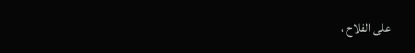على الفلاح ،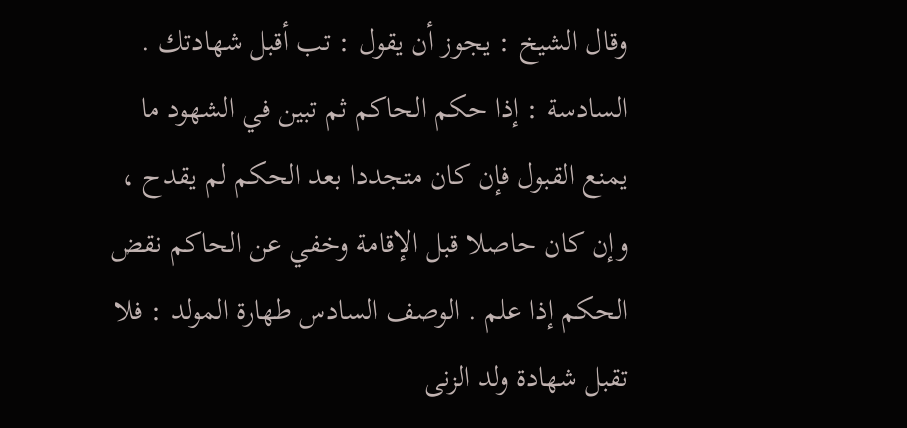وقال الشيخ : يجوز أن يقول : تب أقبل شهادتك . السادسة : إذا حكم الحاكم ثم تبين في الشهود ما يمنع القبول فإن كان متجددا بعد الحكم لم يقدح ، وإن كان حاصلا قبل الإقامة وخفي عن الحاكم نقض الحكم إذا علم . الوصف السادس طهارة المولد : فلا تقبل شهادة ولد الزنى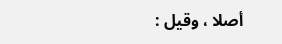أصلا ، وقيل :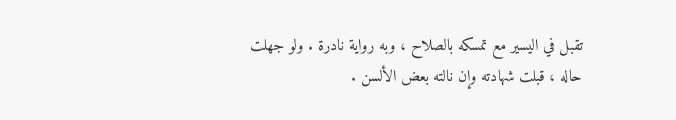تقبل في اليسير مع تمسكه بالصلاح ، وبه رواية نادرة . ولو جهلت حاله ، قبلت شهادته وإن نالته بعض الألسن .